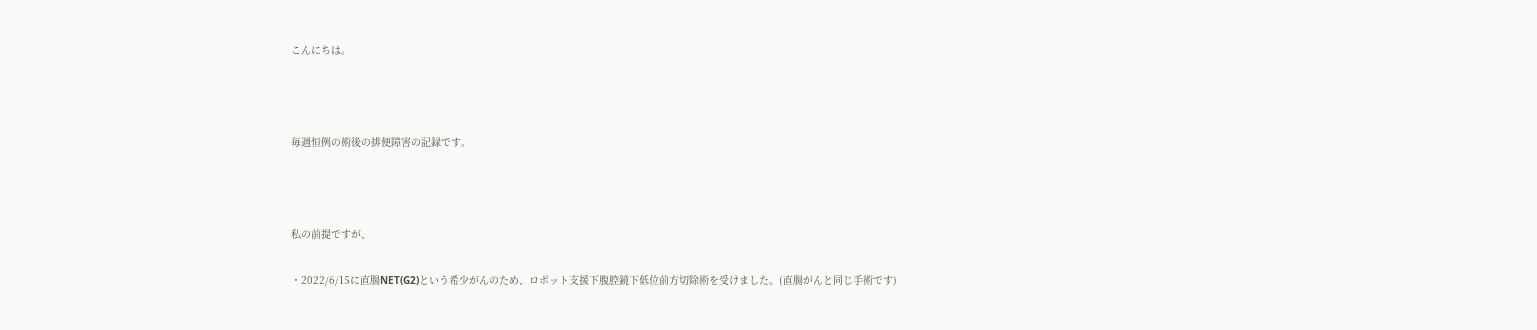こんにちは。



毎週恒例の術後の排便障害の記録です。



私の前提ですが、

・2022/6/15に直腸NET(G2)という希少がんのため、ロボット支援下腹腔鏡下低位前方切除術を受けました。(直腸がんと同じ手術です)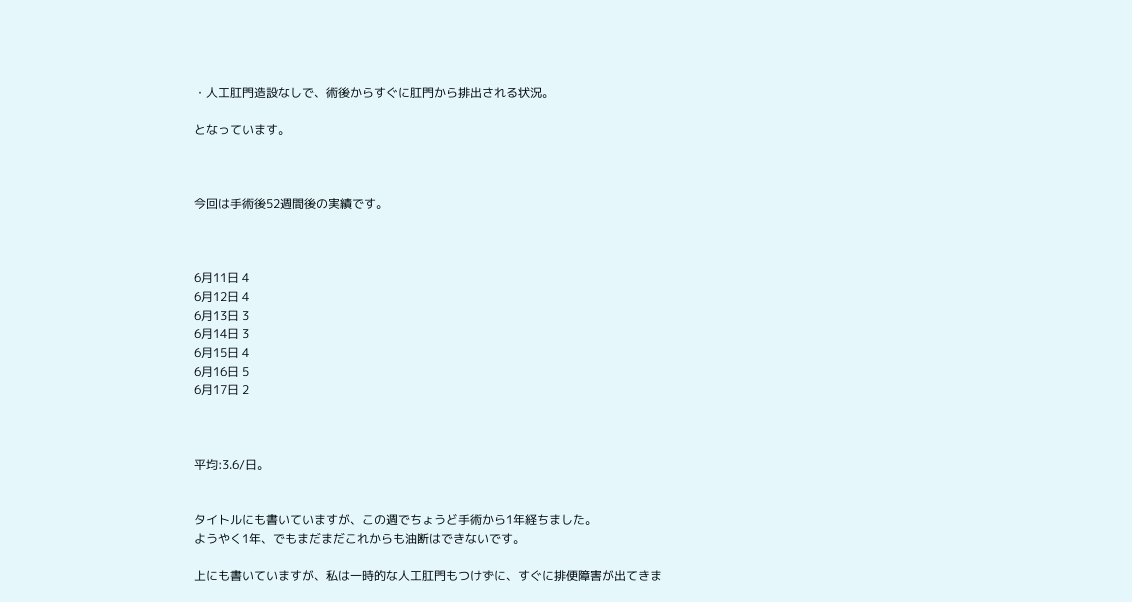・人工肛門造設なしで、術後からすぐに肛門から排出される状況。

となっています。



今回は手術後52週間後の実績です。



6月11日 4
6月12日 4
6月13日 3
6月14日 3
6月15日 4
6月16日 5
6月17日 2



平均:3.6/日。


タイトルにも書いていますが、この週でちょうど手術から1年経ちました。
ようやく1年、でもまだまだこれからも油断はできないです。

上にも書いていますが、私は一時的な人工肛門もつけずに、すぐに排便障害が出てきま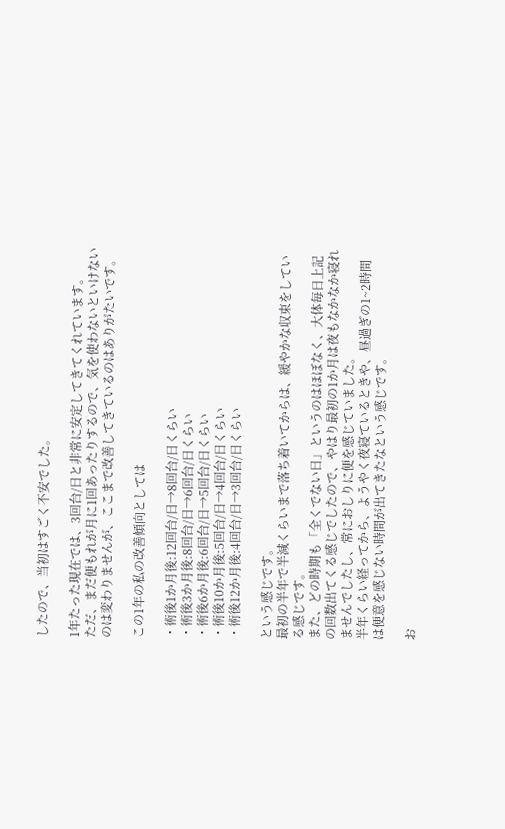したので、当初はすごく不安でした。

1年たった現在では、3回台/日と非常に安定してきてくれています。
ただ、まだ便もれが月に1回あったりするので、気を使わないといけないのは変わりませんが、ここまで改善してきているのはありがたいです。

この1年の私の改善傾向としては

・術後1か月後:12回台/日→8回台/日くらい
・術後3か月後:8回台/日→6回台/日くらい
・術後6か月後:6回台/日→5回台/日くらい
・術後10か月後:5回台/日→4回台/日くらい
・術後12か月後:4回台/日→3回台/日くらい

という感じです。
最初の半年で半減くらいまで落ち着いてからは、緩やかな収束をしている感じです。
また、どの時期も「全くでない日」というのはほぼなく、大体毎日上記の回数出てくる感じでしたので、やはり最初の1か月は夜もなかなか寝れませんでしたし、常におしりに便を感じていました。
半年くらい経ってから、ようやく夜寝ているときや、昼過ぎの1~2時間は便意を感じない時間が出てきたなという感じです。

お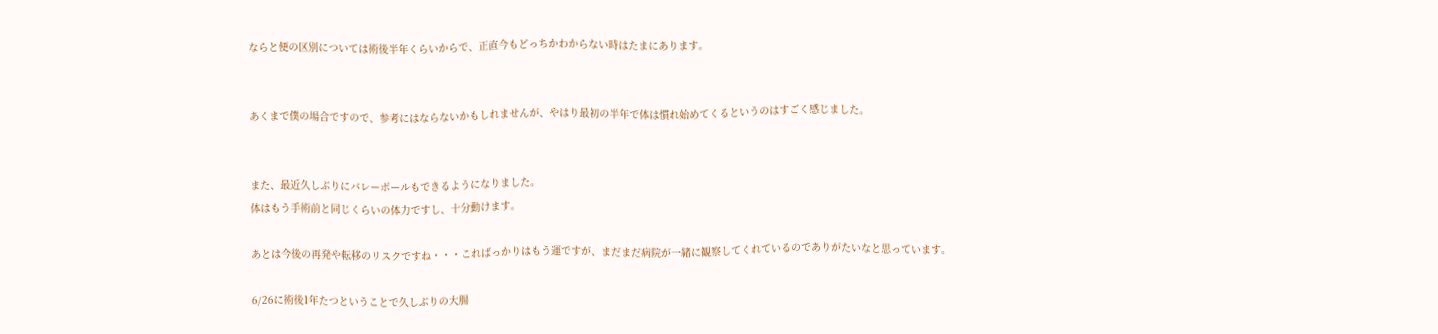ならと便の区別については術後半年くらいからで、正直今もどっちかわからない時はたまにあります。


あくまで僕の場合ですので、参考にはならないかもしれませんが、やはり最初の半年で体は慣れ始めてくるというのはすごく感じました。


また、最近久しぶりにバレーボールもできるようになりました。
体はもう手術前と同じくらいの体力ですし、十分動けます。

あとは今後の再発や転移のリスクですね・・・こればっかりはもう運ですが、まだまだ病院が一緒に観察してくれているのでありがたいなと思っています。

6/26に術後1年たつということで久しぶりの大腸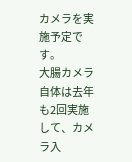カメラを実施予定です。
大腸カメラ自体は去年も2回実施して、カメラ入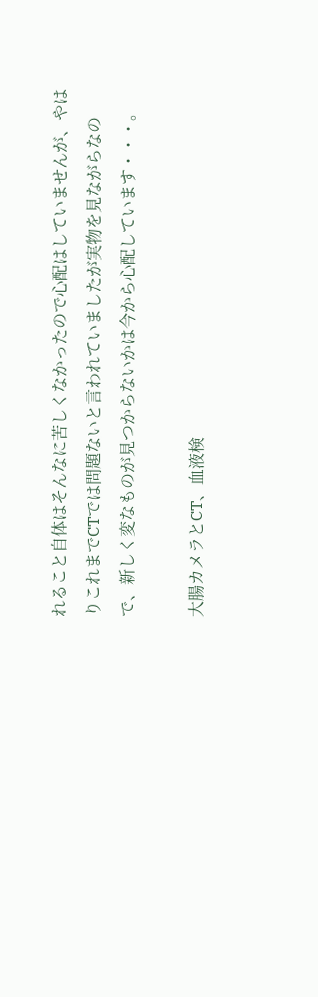れること自体はそんなに苦しくなかったので心配はしていませんが、やはりこれまでCTでは問題ないと言われていましたが実物を見ながらなので、新しく変なものが見つからないかは今から心配しています・・・。

大腸カメラとCT、血液検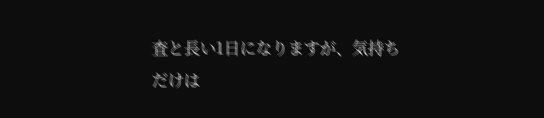査と長い1日になりますが、気持ちだけは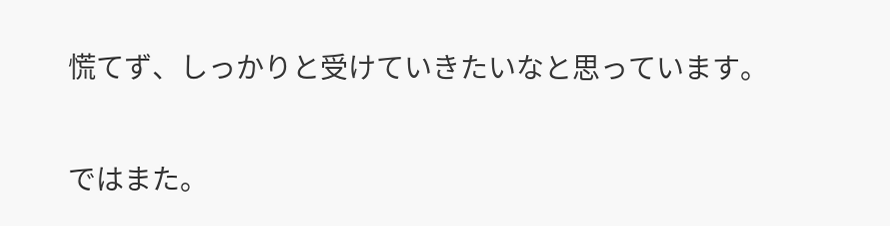慌てず、しっかりと受けていきたいなと思っています。

ではまた。